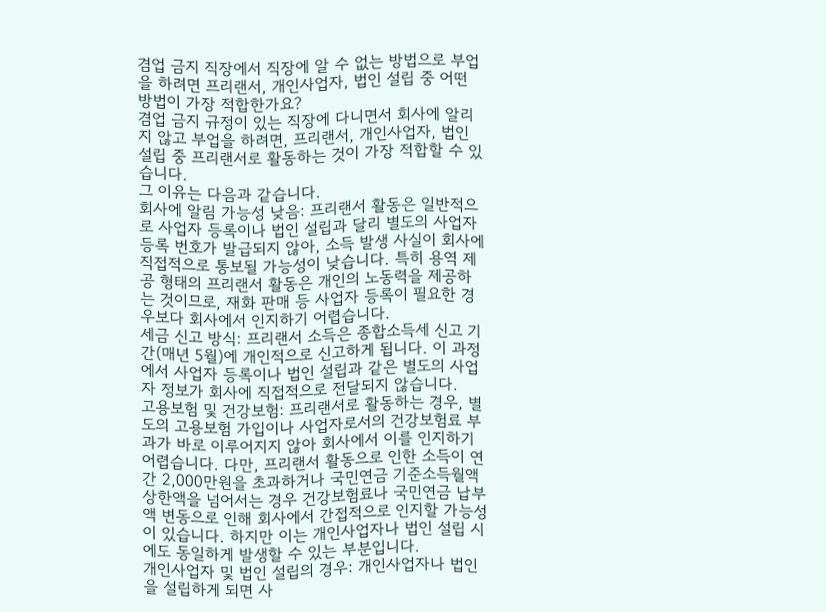겸업 금지 직장에서 직장에 알 수 없는 방법으로 부업을 하려면 프리랜서, 개인사업자, 법인 설립 중 어떤 방법이 가장 적합한가요?
겸업 금지 규정이 있는 직장에 다니면서 회사에 알리지 않고 부업을 하려면, 프리랜서, 개인사업자, 법인 설립 중 프리랜서로 활동하는 것이 가장 적합할 수 있습니다.
그 이유는 다음과 같습니다.
회사에 알림 가능성 낮음: 프리랜서 활동은 일반적으로 사업자 등록이나 법인 설립과 달리 별도의 사업자 등록 번호가 발급되지 않아, 소득 발생 사실이 회사에 직접적으로 통보될 가능성이 낮습니다. 특히 용역 제공 형태의 프리랜서 활동은 개인의 노동력을 제공하는 것이므로, 재화 판매 등 사업자 등록이 필요한 경우보다 회사에서 인지하기 어렵습니다.
세금 신고 방식: 프리랜서 소득은 종합소득세 신고 기간(매년 5월)에 개인적으로 신고하게 됩니다. 이 과정에서 사업자 등록이나 법인 설립과 같은 별도의 사업자 정보가 회사에 직접적으로 전달되지 않습니다.
고용보험 및 건강보험: 프리랜서로 활동하는 경우, 별도의 고용보험 가입이나 사업자로서의 건강보험료 부과가 바로 이루어지지 않아 회사에서 이를 인지하기 어렵습니다. 다만, 프리랜서 활동으로 인한 소득이 연간 2,000만원을 초과하거나 국민연금 기준소득월액 상한액을 넘어서는 경우 건강보험료나 국민연금 납부액 변동으로 인해 회사에서 간접적으로 인지할 가능성이 있습니다. 하지만 이는 개인사업자나 법인 설립 시에도 동일하게 발생할 수 있는 부분입니다.
개인사업자 및 법인 설립의 경우: 개인사업자나 법인을 설립하게 되면 사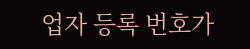업자 등록 번호가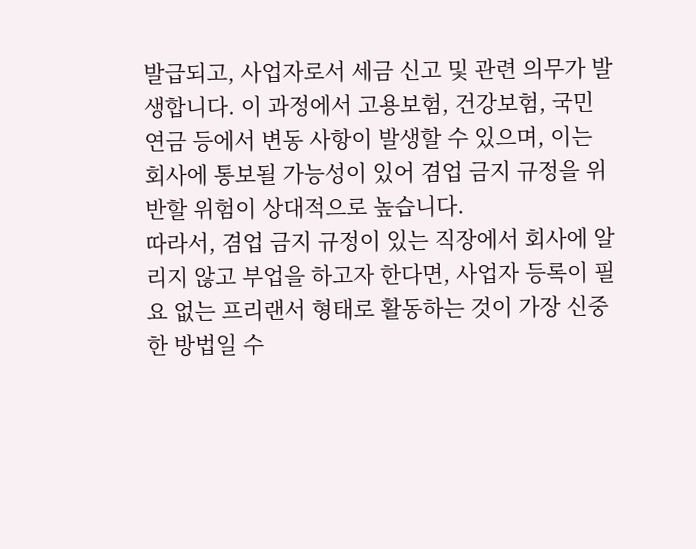발급되고, 사업자로서 세금 신고 및 관련 의무가 발생합니다. 이 과정에서 고용보험, 건강보험, 국민연금 등에서 변동 사항이 발생할 수 있으며, 이는 회사에 통보될 가능성이 있어 겸업 금지 규정을 위반할 위험이 상대적으로 높습니다.
따라서, 겸업 금지 규정이 있는 직장에서 회사에 알리지 않고 부업을 하고자 한다면, 사업자 등록이 필요 없는 프리랜서 형태로 활동하는 것이 가장 신중한 방법일 수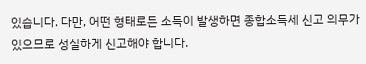있습니다. 다만, 어떤 형태로든 소득이 발생하면 종합소득세 신고 의무가 있으므로 성실하게 신고해야 합니다.